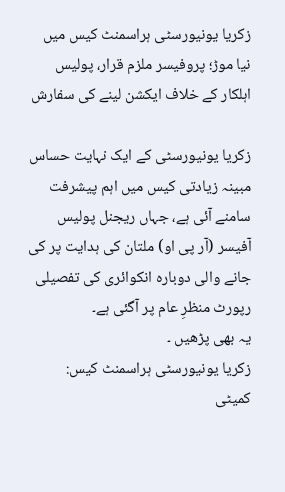زکریا یونیورسٹی ہراسمنٹ کیس میں نیا موڑ؛ پروفیسر ملزم قرار، پولیس اہلکار کے خلاف ایکشن لینے کی سفارش

زکریا یونیورسٹی کے ایک نہایت حساس مبینہ زیادتی کیس میں اہم پیشرفت سامنے آئی ہے، جہاں ریجنل پولیس آفیسر (آر پی او) ملتان کی ہدایت پر کی جانے والی دوبارہ انکوائری کی تفصیلی رپورٹ منظرِ عام پر آگئی ہے۔
یہ بھی پڑھیں ۔
زکریا یونیورسٹی ہراسمنٹ کیس: کمیٹی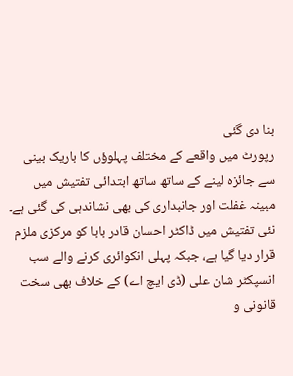بنا دی گئی
رپورٹ میں واقعے کے مختلف پہلوؤں کا باریک بینی سے جائزہ لینے کے ساتھ ساتھ ابتدائی تفتیش میں مبینہ غفلت اور جانبداری کی بھی نشاندہی کی گئی ہے۔
نئی تفتیش میں ڈاکٹر احسان قادر بابا کو مرکزی ملزم قرار دیا گیا ہے، جبکہ پہلی انکوائری کرنے والے سب انسپکٹر شان علی (ڈی ایچ اے) کے خلاف بھی سخت قانونی و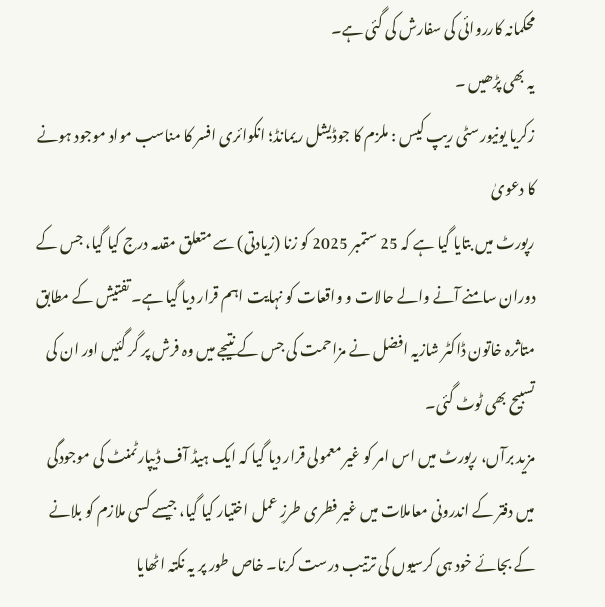محکمانہ کارروائی کی سفارش کی گئی ہے۔
یہ بھی پڑھیں ۔
زکریا یونیورسٹی ریپ کیس : ملزم کا جوڈیشل ریمانڈ؛ انکوائری افسر کا مناسب مواد موجود ہونے کا دعویٰ
رپورٹ میں بتایا گیا ہے کہ 25 ستمبر 2025 کو زنا (زیادتی) سے متعلق مقدمہ درج کیا گیا، جس کے دوران سامنے آنے والے حالات و واقعات کو نہایت اہم قرار دیا گیا ہے۔ تفتیش کے مطابق متاثرہ خاتون ڈاکٹر شازیہ افضل نے مزاحمت کی جس کے نتیجے میں وہ فرش پر گر گئیں اور ان کی تسبیح بھی ٹوٹ گئی۔
مزید برآں، رپورٹ میں اس امر کو غیر معمولی قرار دیا گیا کہ ایک ہیڈ آف ڈیپارٹمنٹ کی موجودگی میں دفتر کے اندرونی معاملات میں غیر فطری طرزِ عمل اختیار کیا گیا، جیسے کسی ملازم کو بلانے کے بجائے خود ہی کرسیوں کی ترتیب درست کرنا۔ خاص طور پر یہ نکتہ اٹھایا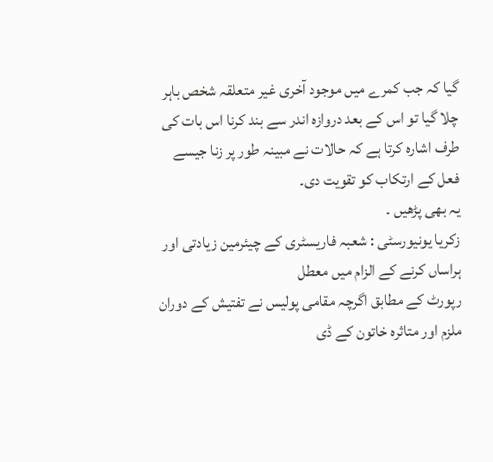گیا کہ جب کمرے میں موجود آخری غیر متعلقہ شخص باہر چلا گیا تو اس کے بعد دروازہ اندر سے بند کرنا اس بات کی طرف اشارہ کرتا ہے کہ حالات نے مبینہ طور پر زنا جیسے فعل کے ارتکاب کو تقویت دی۔
یہ بھی پڑھیں ۔
زکریا یونیورسٹی : شعبہ فاریسٹری کے چیئرمین زیادتی اور ہراساں کرنے کے الزام میں معطل
رپورٹ کے مطابق اگرچہ مقامی پولیس نے تفتیش کے دوران ملزم اور متاثرہ خاتون کے ڈی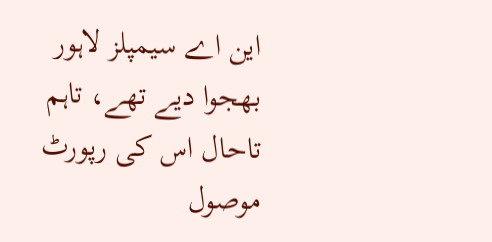این اے سیمپلز لاہور بھجوا دیے تھے، تاہم تاحال اس کی رپورٹ موصول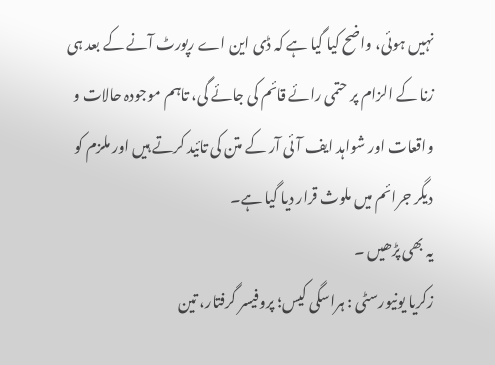نہیں ہوئی، واضح کیا گیا ہے کہ ڈی این اے رپورٹ آنے کے بعد ہی زنا کے الزام پر حتمی رائے قائم کی جائے گی، تاہم موجودہ حالات و واقعات اور شواہد ایف آئی آر کے متن کی تائید کرتے ہیں اور ملزم کو دیگر جرائم میں ملوث قرار دیا گیا ہے۔
یہ بھی پڑھیں ۔
زکریا یونیورسٹی : ہراسگی کیس؛ پروفیسر گرفتار، تین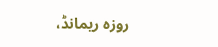روزہ ریمانڈ،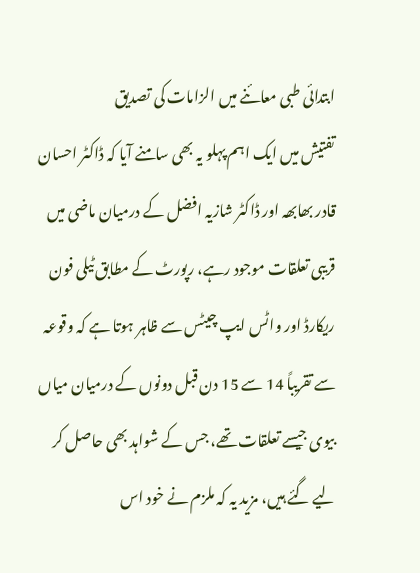ابتدائی طبی معائنے میں الزامات کی تصدیق
تفتیش میں ایک اہم پہلو یہ بھی سامنے آیا کہ ڈاکٹر احسان قادر بھابھہ اور ڈاکٹر شازیہ افضل کے درمیان ماضی میں قریبی تعلقات موجود رہے، رپورٹ کے مطابق ٹیلی فون ریکارڈ اور واٹس ایپ چیٹس سے ظاہر ہوتا ہے کہ وقوعہ سے تقریباً 14 سے 15 دن قبل دونوں کے درمیان میاں بیوی جیسے تعلقات تھے، جس کے شواہد بھی حاصل کر لیے گئے ہیں، مزید یہ کہ ملزم نے خود اس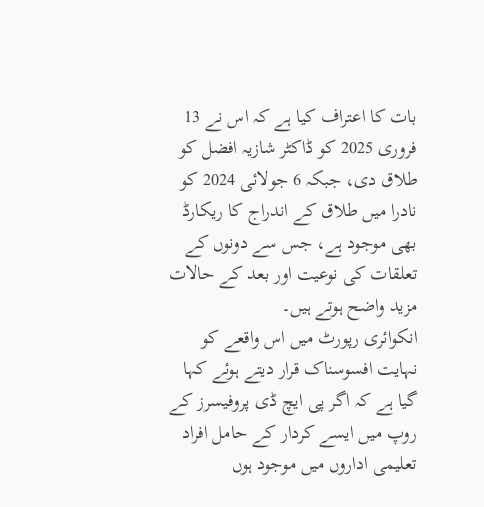بات کا اعتراف کیا ہے کہ اس نے 13 فروری 2025 کو ڈاکٹر شازیہ افضل کو طلاق دی، جبکہ 6 جولائی 2024 کو نادرا میں طلاق کے اندراج کا ریکارڈ بھی موجود ہے، جس سے دونوں کے تعلقات کی نوعیت اور بعد کے حالات مزید واضح ہوتے ہیں۔
انکوائری رپورٹ میں اس واقعے کو نہایت افسوسناک قرار دیتے ہوئے کہا گیا ہے کہ اگر پی ایچ ڈی پروفیسرز کے روپ میں ایسے کردار کے حامل افراد تعلیمی اداروں میں موجود ہوں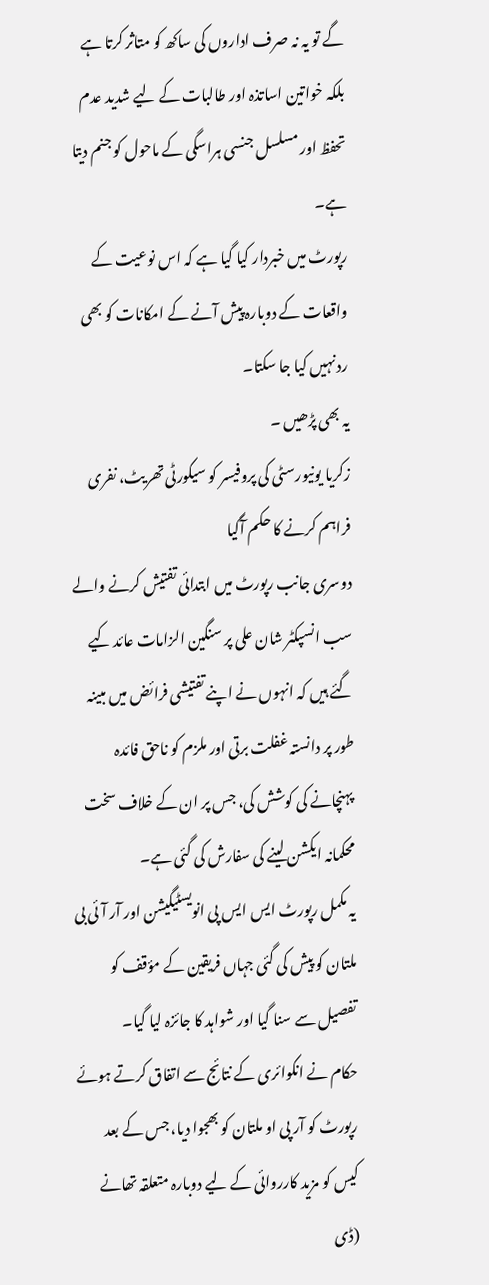گے تو یہ نہ صرف اداروں کی ساکھ کو متاثر کرتا ہے بلکہ خواتین اساتذہ اور طالبات کے لیے شدید عدم تحفظ اور مسلسل جنسی ہراسگی کے ماحول کو جنم دیتا ہے۔
رپورٹ میں خبردار کیا گیا ہے کہ اس نوعیت کے واقعات کے دوبارہ پیش آنے کے امکانات کو بھی رد نہیں کیا جا سکتا۔
یہ بھی پڑھیں ۔
زکریا یونیورسٹی کی پروفیسر کو سیکورٹی تھریٹ، نفری فراہم کرنے کا حکم آگیا
دوسری جانب رپورٹ میں ابتدائی تفتیش کرنے والے سب انسپکٹر شان علی پر سنگین الزامات عائد کیے گئے ہیں کہ انہوں نے اپنے تفتیشی فرائض میں مبینہ طور پر دانستہ غفلت برتی اور ملزم کو ناحق فائدہ پہنچانے کی کوشش کی، جس پر ان کے خلاف سخت محکمانہ ایکشن لینے کی سفارش کی گئی ہے۔
یہ مکمل رپورٹ ایس ایس پی انویسٹیگیشن اور آر آئی بی ملتان کو پیش کی گئی جہاں فریقین کے مؤقف کو تفصیل سے سنا گیا اور شواہد کا جائزہ لیا گیا۔
حکام نے انکوائری کے نتائج سے اتفاق کرتے ہوئے رپورٹ کو آر پی او ملتان کو بھجوا دیا، جس کے بعد کیس کو مزید کارروائی کے لیے دوبارہ متعلقہ تھانے (ڈی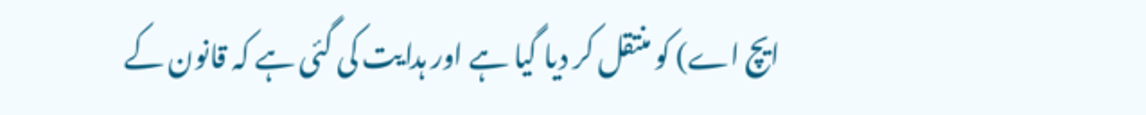ایچ اے) کو منتقل کر دیا گیا ہے اور ہدایت کی گئی ہے کہ قانون کے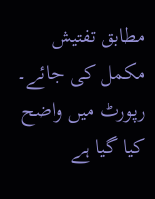مطابق تفتیش مکمل کی جائے۔
رپورٹ میں واضح کیا گیا ہے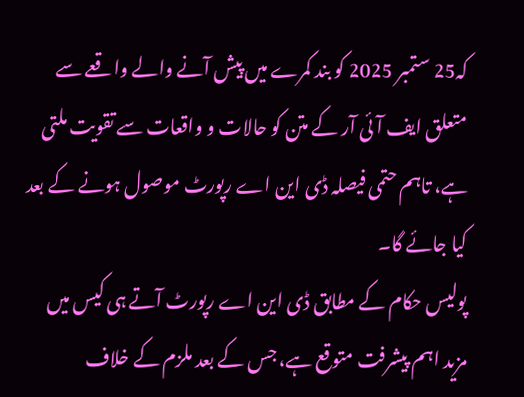کہ25 ستمبر 2025 کو بند کمرے میں پیش آنے والے واقعے سے متعلق ایف آئی آر کے متن کو حالات و واقعات سے تقویت ملتی ہے، تاہم حتمی فیصلہ ڈی این اے رپورٹ موصول ہونے کے بعد کیا جائے گا۔
پولیس حکام کے مطابق ڈی این اے رپورٹ آتے ہی کیس میں مزید اہم پیشرفت متوقع ہے، جس کے بعد ملزم کے خلاف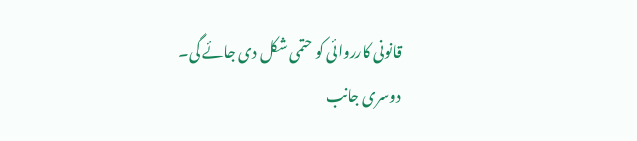قانونی کارروائی کو حتمی شکل دی جائے گی۔
دوسری جانب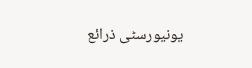یونیورسٹی ذرائع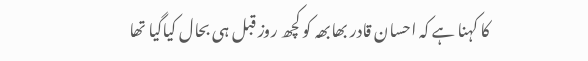کا کہنا ہے کہ احسان قادر بھابھہ کو کچھ روز قبل ہی بحال کیاگیا تھا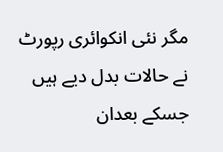مگر نئی انکوائری رپورٹ نے حالات بدل دیے ہیں جسکے بعدان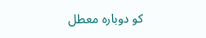کو دوبارہ معطل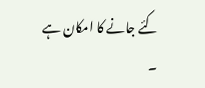کئے جانے کا امکان ہے ۔